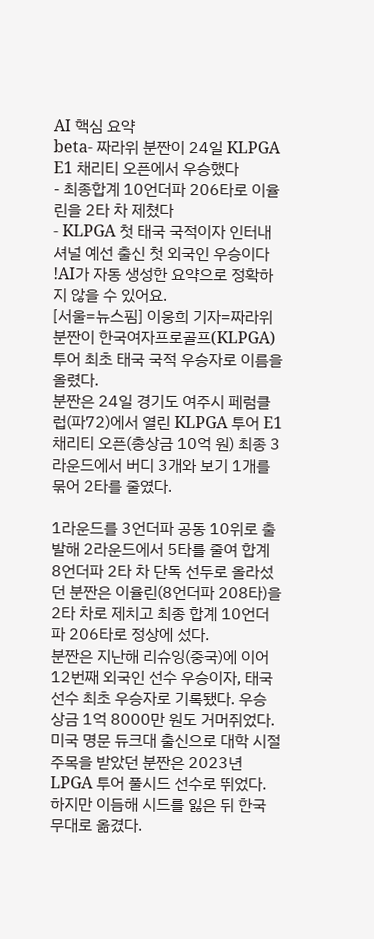AI 핵심 요약
beta- 짜라위 분짠이 24일 KLPGA E1 채리티 오픈에서 우승했다
- 최종합계 10언더파 206타로 이율린을 2타 차 제쳤다
- KLPGA 첫 태국 국적이자 인터내셔널 예선 출신 첫 외국인 우승이다
!AI가 자동 생성한 요약으로 정확하지 않을 수 있어요.
[서울=뉴스핌] 이웅희 기자=짜라위 분짠이 한국여자프로골프(KLPGA) 투어 최초 태국 국적 우승자로 이름을 올렸다.
분짠은 24일 경기도 여주시 페럼클럽(파72)에서 열린 KLPGA 투어 E1 채리티 오픈(총상금 10억 원) 최종 3라운드에서 버디 3개와 보기 1개를 묶어 2타를 줄였다.

1라운드를 3언더파 공동 10위로 출발해 2라운드에서 5타를 줄여 합계 8언더파 2타 차 단독 선두로 올라섰던 분짠은 이율린(8언더파 208타)을 2타 차로 제치고 최종 합계 10언더파 206타로 정상에 섰다.
분짠은 지난해 리슈잉(중국)에 이어 12번째 외국인 선수 우승이자, 태국 선수 최초 우승자로 기록됐다. 우승 상금 1억 8000만 원도 거머쥐었다.
미국 명문 듀크대 출신으로 대학 시절 주목을 받았던 분짠은 2023년 LPGA 투어 풀시드 선수로 뛰었다. 하지만 이듬해 시드를 잃은 뒤 한국 무대로 옮겼다.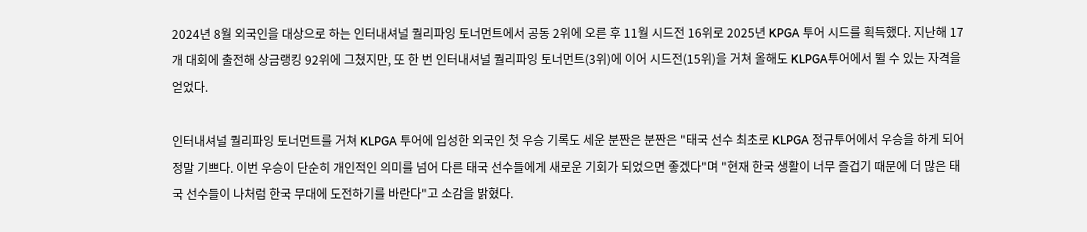2024년 8월 외국인을 대상으로 하는 인터내셔널 퀄리파잉 토너먼트에서 공동 2위에 오른 후 11월 시드전 16위로 2025년 KPGA 투어 시드를 획득했다. 지난해 17개 대회에 출전해 상금랭킹 92위에 그쳤지만, 또 한 번 인터내셔널 퀄리파잉 토너먼트(3위)에 이어 시드전(15위)을 거쳐 올해도 KLPGA투어에서 뛸 수 있는 자격을 얻었다.

인터내셔널 퀄리파잉 토너먼트를 거쳐 KLPGA 투어에 입성한 외국인 첫 우승 기록도 세운 분짠은 분짠은 "태국 선수 최초로 KLPGA 정규투어에서 우승을 하게 되어 정말 기쁘다. 이번 우승이 단순히 개인적인 의미를 넘어 다른 태국 선수들에게 새로운 기회가 되었으면 좋겠다"며 "현재 한국 생활이 너무 즐겁기 때문에 더 많은 태국 선수들이 나처럼 한국 무대에 도전하기를 바란다"고 소감을 밝혔다.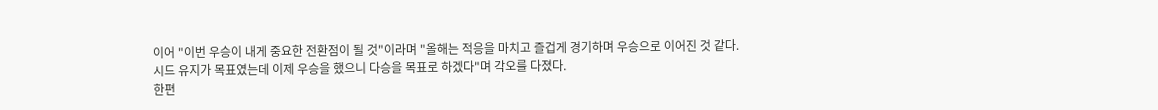이어 "이번 우승이 내게 중요한 전환점이 될 것"이라며 "올해는 적응을 마치고 즐겁게 경기하며 우승으로 이어진 것 같다. 시드 유지가 목표였는데 이제 우승을 했으니 다승을 목표로 하겠다"며 각오를 다졌다.
한편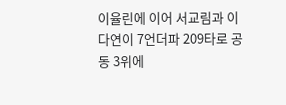이율린에 이어 서교림과 이다연이 7언더파 209타로 공동 3위에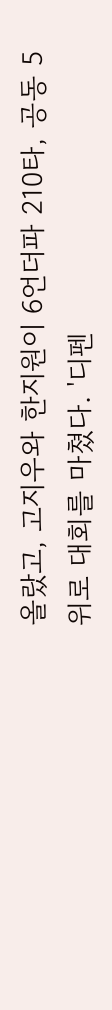올랐고, 고지우와 한지원이 6언더파 210타, 공동 5위로 대회를 마쳤다. '디펜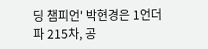딩 챔피언' 박현경은 1언더파 215차, 공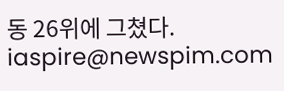동 26위에 그쳤다.
iaspire@newspim.com